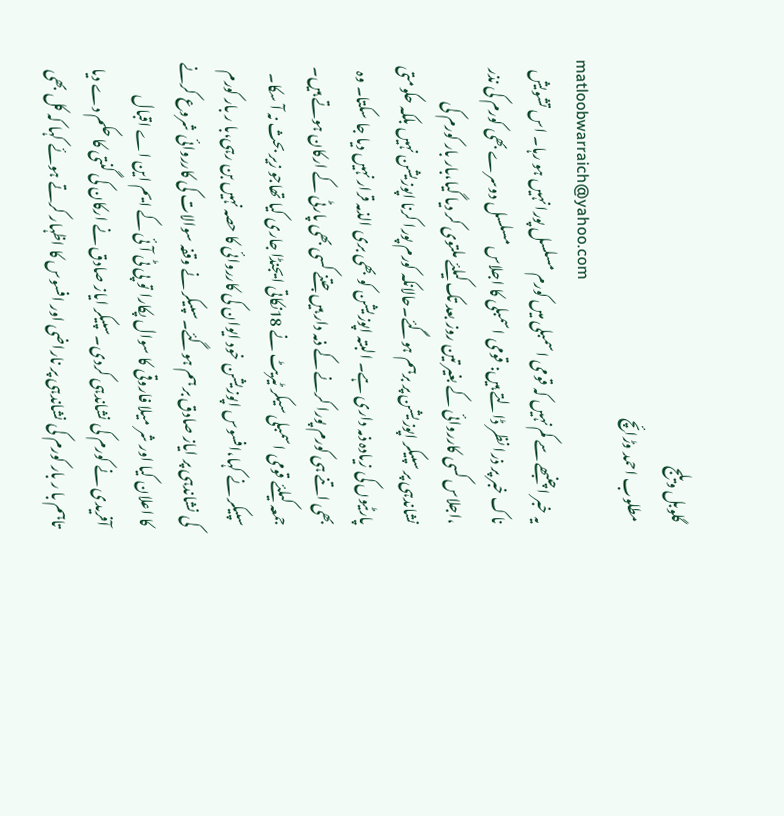گلوبل ویلج
مطلوب احمد وڑائچ
matloobwarraich@yahoo.com
یہ خبر اچنبھے سے کم نہیں کہ قومی اسمبلی میں کورم مسلسل پورا نہیں ہو رہا۔ اس تشویش ناک خبر پر ذرا نظر ڈالتے ہیں: قومی اسمبلی کا اجلاس مسلسل دوسرے بھی کورم کی نذر ،اجلاس کسی کارروائی کے بغیر تین روز بعد تک کیلئے ملتوی کر دیا گیا،بار بار کورم کی نشاندہی پر سپیکر اپوزیشن پر برہم ہوگئے۔حالانکہ کورم پورا کرنا اپوزیشن نہیں بلکہ حکومتی پارٹیوں کی زیادہ ذمہ داری ہے۔ البتہ اپوزیشن کو بھی بری الذمہ قرار نہیں دیا جا سکتا۔ وہ بھی اتنے ہی کورم پورا کرنے کے ذمہ دار ہیں جتنے کسی بھی پارٹی کے ارکان ہوتے ہیں۔ جمعہ کیلئے قومی اسمبلی سیکر ٹیریٹ نے 18نکاتی ایجنڈا جاری کیا تھاجو زیر بحث نہ آ سکا۔
سپیکر نے کہا،افسوس اپوزیشن خود ایوان کی کارروائی کا حصہ نہیں بن رہی،با ر بار کورم کی نشاندہی پر ایاز صادق بر ہم ہوگئے۔سپیکر نے وقفہ سوالات کی کارروائی شروع کرنے کا اعلان کیا اور شر میلا فاروقی کا سوال پکارا تو پی ٹی آئی کے ایم این اے اقبال آفریدی نے کورم کی نشاندہی کردی۔سپیکر ایاز صادق نے ارکان کی گنتی کا حکم دے دیا تاہم با ر بار کورم کی نشاندہی پر ناراضی اور افسوس کا اظہار کرتے ہوئے کہا کہ کل بھی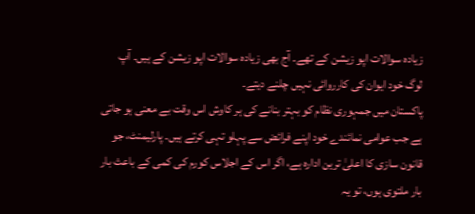زیادہ سوالات اپو زیشن کے تھے۔ آج بھی زیادہ سوالات اپو زیشن کے ہیں۔ آپ لوگ خود ایوان کی کارروائی نہیں چلنے دیتے۔
پاکستان میں جمہوری نظام کو بہتر بنانے کی ہر کاوش اس وقت بے معنی ہو جاتی ہے جب عوامی نمائندے خود اپنے فرائض سے پہلو تہی کرتے ہیں۔ پارلیمنٹ، جو قانون سازی کا اعلیٰ ترین ادارہ ہے، اگر اس کے اجلاس کورم کی کمی کے باعث بار بار ملتوی ہوں، تو یہ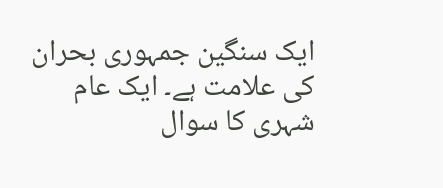ایک سنگین جمہوری بحران کی علامت ہے۔ ایک عام شہری کا سوال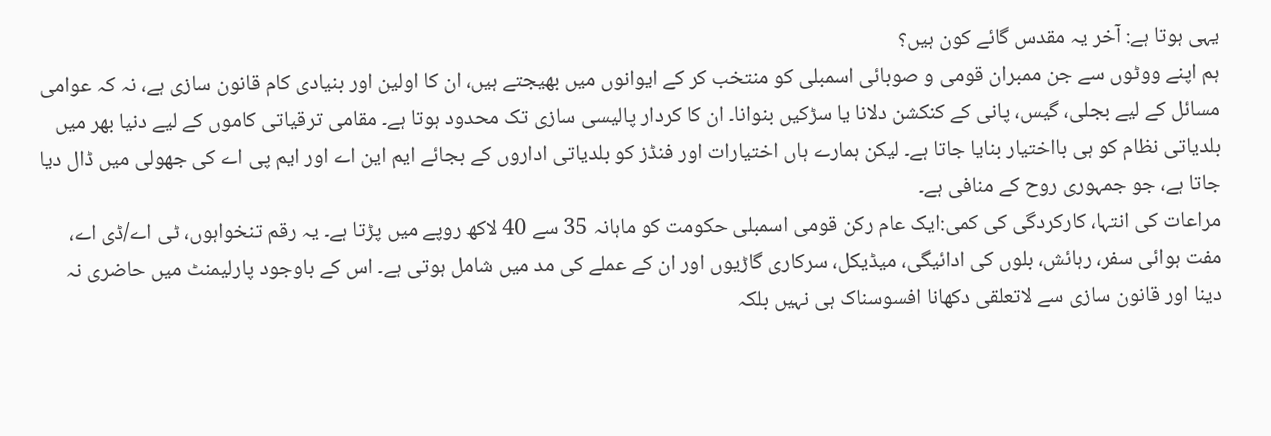یہی ہوتا ہے: آخر یہ مقدس گائے کون ہیں؟
ہم اپنے ووٹوں سے جن ممبران قومی و صوبائی اسمبلی کو منتخب کر کے ایوانوں میں بھیجتے ہیں، ان کا اولین اور بنیادی کام قانون سازی ہے، نہ کہ عوامی مسائل کے لیے بجلی، گیس، پانی کے کنکشن دلانا یا سڑکیں بنوانا۔ ان کا کردار پالیسی سازی تک محدود ہوتا ہے۔ مقامی ترقیاتی کاموں کے لیے دنیا بھر میں بلدیاتی نظام کو ہی بااختیار بنایا جاتا ہے۔ لیکن ہمارے ہاں اختیارات اور فنڈز کو بلدیاتی اداروں کے بجائے ایم این اے اور ایم پی اے کی جھولی میں ڈال دیا جاتا ہے، جو جمہوری روح کے منافی ہے۔
مراعات کی انتہا، کارکردگی کی کمی:ایک عام رکن قومی اسمبلی حکومت کو ماہانہ 35 سے 40 لاکھ روپے میں پڑتا ہے۔ یہ رقم تنخواہوں، ٹی اے/ڈی اے، مفت ہوائی سفر، رہائش، بلوں کی ادائیگی، میڈیکل، سرکاری گاڑیوں اور ان کے عملے کی مد میں شامل ہوتی ہے۔ اس کے باوجود پارلیمنٹ میں حاضری نہ دینا اور قانون سازی سے لاتعلقی دکھانا افسوسناک ہی نہیں بلکہ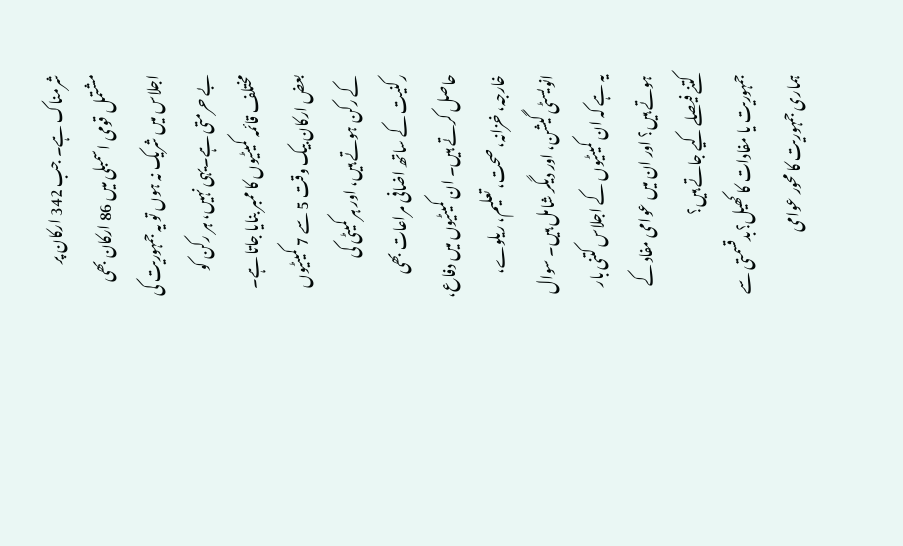شرمناک ہے۔ جب 342 ارکان پر مشتمل قومی اسمبلی میں 86 ارکان بھی اجلاس میں شریک نہ ہوں تو یہ جمہوریت کی بے حرمتی ہے۔یہی نہیں، ہر رکن کو مختلف قائمہ کمیٹیوں کا ممبر بنایا جاتا ہے۔ بعض ارکان بیک وقت 5 سے 7 کمیٹیوں کے رکن ہوتے ہیں، اور ہر کمیٹی کی رکنیت کے ساتھ اضافی مراعات بھی حاصل کرتے ہیں۔ ان کمیٹیوں میں دفاع، خارجہ، خزانہ، صحت، تعلیم، ریلوے، انویسٹی گیشن، اور دیگر شامل ہیں۔ سوال یہ ہے کہ ان کمیٹیوں کے اجلاس کتنی بار ہوتے ہیں؟ اور ان میں عوامی مفاد کے کتنے فیصلے کیے جاتے ہیں؟
جمہوریت یا مفادات کا کھیل؟بدقسمتی سے ہماری جمہوریت کا محور عوامی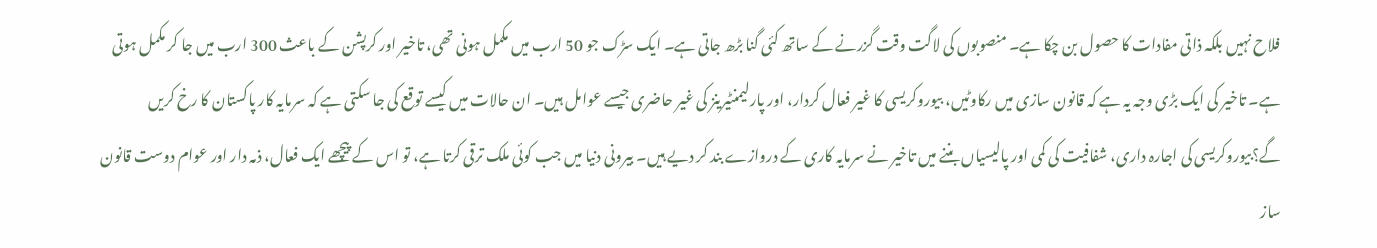فلاح نہیں بلکہ ذاتی مفادات کا حصول بن چکا ہے۔ منصوبوں کی لاگت وقت گزرنے کے ساتھ کئی گنا بڑھ جاتی ہے۔ ایک سڑک جو 50 ارب میں مکمل ہونی تھی، تاخیر اور کرپشن کے باعث 300 ارب میں جا کر مکمل ہوتی ہے۔ تاخیر کی ایک بڑی وجہ یہ ہے کہ قانون سازی میں رکاوٹیں، بیوروکریسی کا غیر فعال کردار، اور پارلیمنٹیرینز کی غیر حاضری جیسے عوامل ہیں۔ ان حالات میں کیسے توقع کی جا سکتی ہے کہ سرمایہ کار پاکستان کا رخ کریں گے؟بیوروکریسی کی اجارہ داری، شفافیت کی کمی اور پالیسیاں بننے میں تاخیر نے سرمایہ کاری کے دروازے بند کر دیے ہیں۔ بیرونی دنیا میں جب کوئی ملک ترقی کرتا ہے، تو اس کے پیچھے ایک فعال، ذمہ دار اور عوام دوست قانون ساز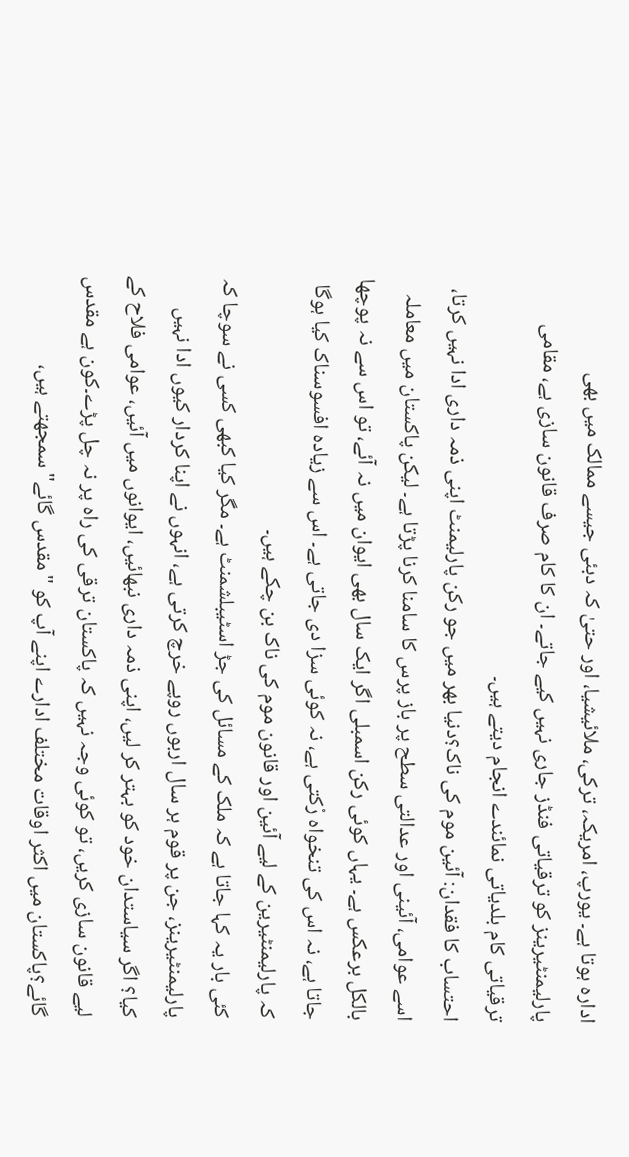ادارہ ہوتا ہے۔ یورپ، امریکہ، ترکی، ملائیشیا، اور حتیٰ کہ دبئی جیسے ممالک میں بھی پارلیمنٹیرینز کو ترقیاتی فنڈز جاری نہیں کیے جاتے۔ ان کا کام صرف قانون سازی ہے، مقامی ترقیاتی کام بلدیاتی نمائندے انجام دیتے ہیں۔
احتساب کا فقدان: آئین موم کی ناک؟دنیا بھر میں جو رکن پارلیمنٹ اپنی ذمہ داری ادا نہیں کرتا، اسے عوامی، آئینی اور عدالتی سطح پر باز پرس کا سامنا کرنا پڑتا ہے۔ لیکن پاکستان میں معاملہ بالکل برعکس ہے۔ یہاں کوئی رکن اسمبلی اگر ایک سال بھی ایوان میں نہ آئے، تو اس سے نہ پوچھا جاتا ہے، نہ اس کی تنخواہ رْکتی ہے، نہ کوئی سزا دی جاتی ہے۔ اس سے زیادہ افسوسناک کیا ہوگا کہ پارلیمنٹیرین کے لیے آئین اور قانون موم کی ناک بن چکے ہیں۔
کئی بار یہ کہا جاتا ہے کہ ملک کے مسائل کی جڑ اسٹیبلشمنٹ ہے۔ مگر کیا کبھی کسی نے سوچا کہ پارلیمنٹیرینز، جن پر قوم ہر سال اربوں روپے خرچ کرتی ہے، انہوں نے اپنا کردار کیوں ادا نہیں کیا؟ اگر سیاستدان خود کو بہتر کر لیں، اپنی ذمہ داری نبھائیں، ایوانوں میں آئیں، عوامی فلاح کے لیے قانون سازی کریں، تو کوئی وجہ نہیں کہ پاکستان ترقی کی راہ پر نہ چل پڑے۔کون ہے مقدس گائے؟پاکستان میں اکثر اوقات مختلف ادارے اپنے آپ کو "مقدس گائے" سمجھتے ہیں،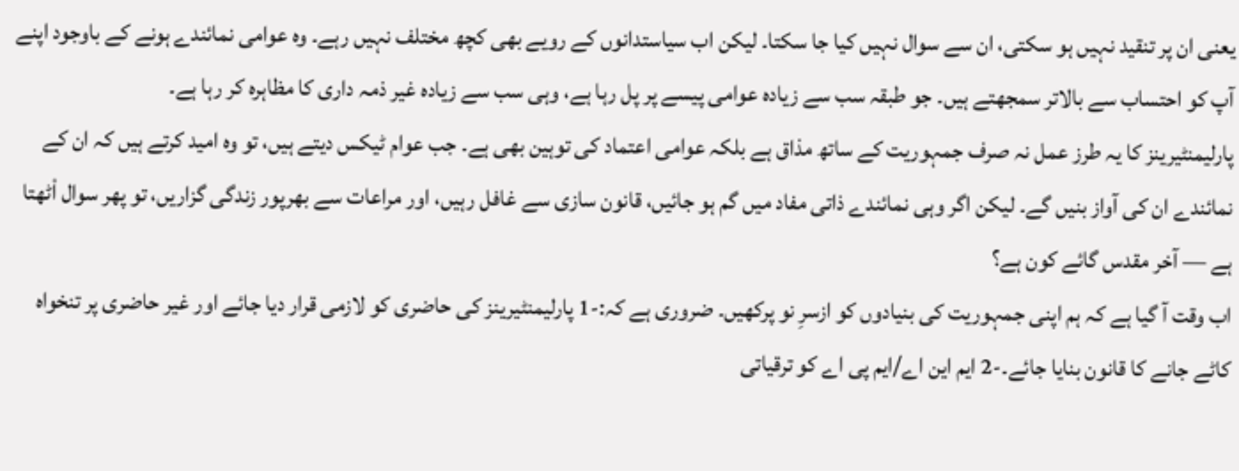یعنی ان پر تنقید نہیں ہو سکتی، ان سے سوال نہیں کیا جا سکتا۔ لیکن اب سیاستدانوں کے رویے بھی کچھ مختلف نہیں رہے۔ وہ عوامی نمائندے ہونے کے باوجود اپنے آپ کو احتساب سے بالاتر سمجھتے ہیں۔ جو طبقہ سب سے زیادہ عوامی پیسے پر پل رہا ہے، وہی سب سے زیادہ غیر ذمہ داری کا مظاہرہ کر رہا ہے۔
پارلیمنٹیرینز کا یہ طرز عمل نہ صرف جمہوریت کے ساتھ مذاق ہے بلکہ عوامی اعتماد کی توہین بھی ہے۔ جب عوام ٹیکس دیتے ہیں، تو وہ امید کرتے ہیں کہ ان کے نمائندے ان کی آواز بنیں گے۔ لیکن اگر وہی نمائندے ذاتی مفاد میں گم ہو جائیں، قانون سازی سے غافل رہیں، اور مراعات سے بھرپور زندگی گزاریں، تو پھر سوال اْٹھتا ہے — آخر مقدس گائے کون ہے؟
اب وقت آ گیا ہے کہ ہم اپنی جمہوریت کی بنیادوں کو ازسرِ نو پرکھیں۔ ضروری ہے کہ:-1 پارلیمنٹیرینز کی حاضری کو لازمی قرار دیا جائے اور غیر حاضری پر تنخواہ کاٹے جانے کا قانون بنایا جائے۔-2 ایم این اے/ایم پی اے کو ترقیاتی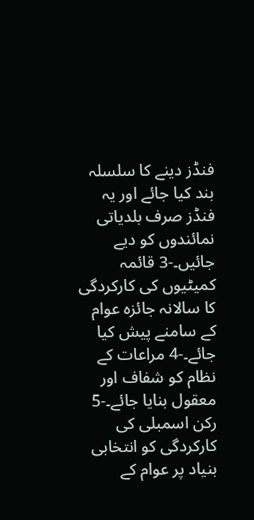فنڈز دینے کا سلسلہ بند کیا جائے اور یہ فنڈز صرف بلدیاتی نمائندوں کو دیے جائیں۔-3 قائمہ کمیٹیوں کی کارکردگی کا سالانہ جائزہ عوام کے سامنے پیش کیا جائے۔-4 مراعات کے نظام کو شفاف اور معقول بنایا جائے۔-5 رکن اسمبلی کی کارکردگی کو انتخابی بنیاد پر عوام کے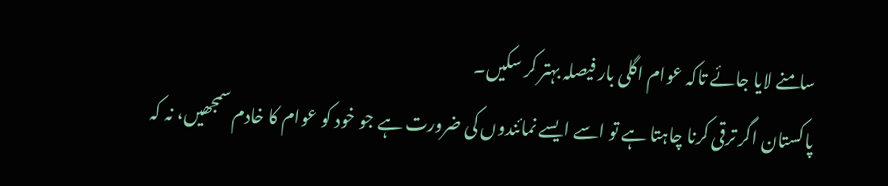سامنے لایا جائے تاکہ عوام اگلی بار فیصلہ بہتر کر سکیں۔
پاکستان اگر ترقی کرنا چاہتا ہے تو اسے ایسے نمائندوں کی ضرورت ہے جو خود کو عوام کا خادم سمجھیں، نہ کہ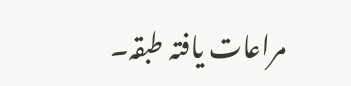مراعات یافتہ طبقہ۔